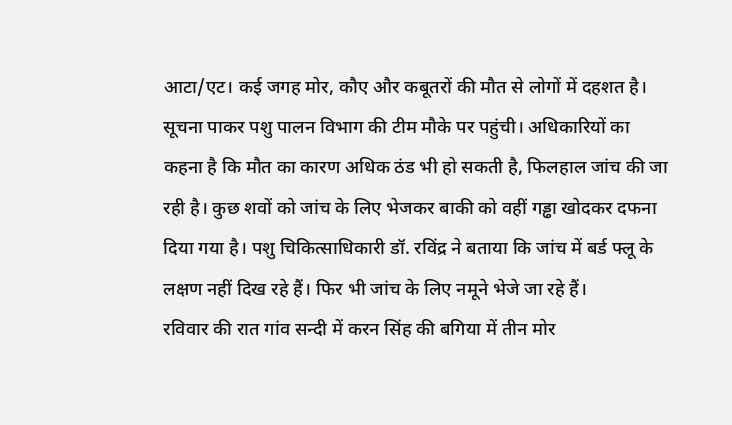आटा/एट। कई जगह मोर, कौए और कबूतरों की मौत से लोगों में दहशत है। सूचना पाकर पशु पालन विभाग की टीम मौके पर पहुंची। अधिकारियों का कहना है कि मौत का कारण अधिक ठंड भी हो सकती है, फिलहाल जांच की जा रही है। कुछ शवों को जांच के लिए भेजकर बाकी को वहीं गड्ढा खोदकर दफना दिया गया है। पशु चिकित्साधिकारी डॉ. रविंद्र ने बताया कि जांच में बर्ड फ्लू के लक्षण नहीं दिख रहे हैं। फिर भी जांच के लिए नमूने भेजे जा रहे हैं।
रविवार की रात गांव सन्दी में करन सिंह की बगिया में तीन मोर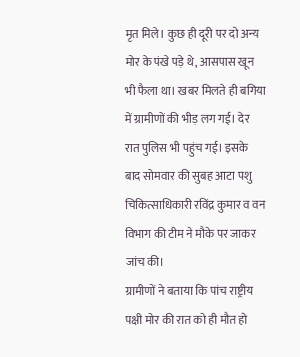मृत मिले। कुछ ही दूरी पर दो अन्य मोर के पंखे पड़े थे, आसपास खून भी फैला था। खबर मिलते ही बगिया में ग्रामीणों की भीड़ लग गई। देर रात पुलिस भी पहुंच गई। इसके बाद सोमवार की सुबह आटा पशु चिकित्साधिकारी रविंद्र कुमार व वन विभाग की टीम ने मौके पर जाकर जांच की।
ग्रामीणों ने बताया कि पांच राष्ट्रीय पक्षी मोर की रात को ही मौत हो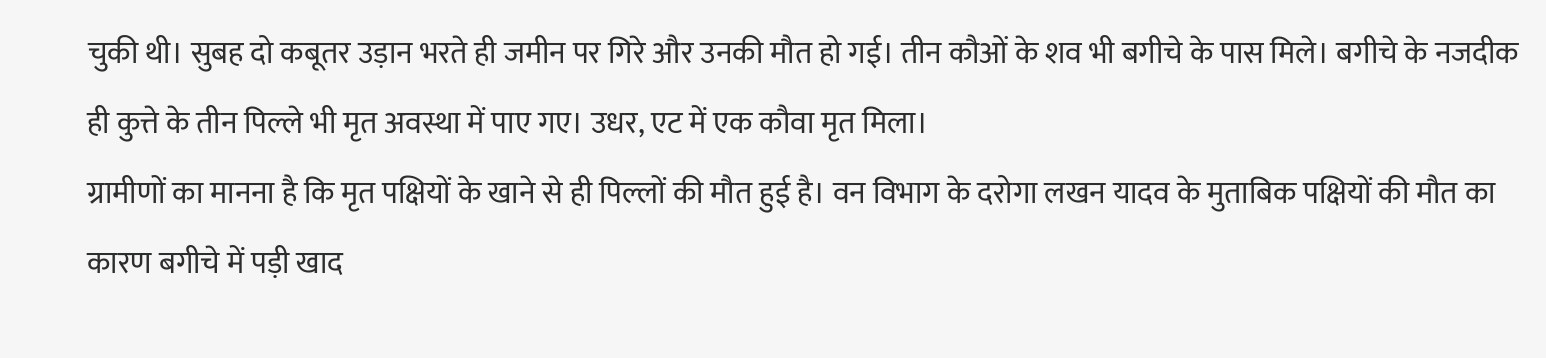चुकी थी। सुबह दो कबूतर उड़ान भरते ही जमीन पर गिरे और उनकी मौत हो गई। तीन कौओं के शव भी बगीचे के पास मिले। बगीचे के नजदीक ही कुत्ते के तीन पिल्ले भी मृत अवस्था में पाए गए। उधर, एट में एक कौवा मृत मिला।
ग्रामीणों का मानना है कि मृत पक्षियों के खाने से ही पिल्लों की मौत हुई है। वन विभाग के दरोगा लखन यादव के मुताबिक पक्षियों की मौत का कारण बगीचे में पड़ी खाद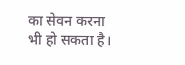का सेवन करना भी हो सकता है।